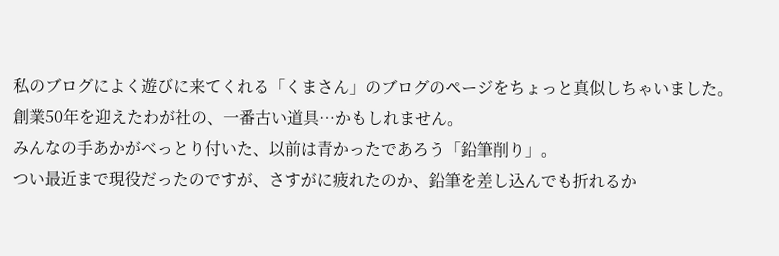私のブログによく遊びに来てくれる「くまさん」のブログのページをちょっと真似しちゃいました。
創業50年を迎えたわが社の、一番古い道具…かもしれません。
みんなの手あかがべっとり付いた、以前は青かったであろう「鉛筆削り」。
つい最近まで現役だったのですが、さすがに疲れたのか、鉛筆を差し込んでも折れるか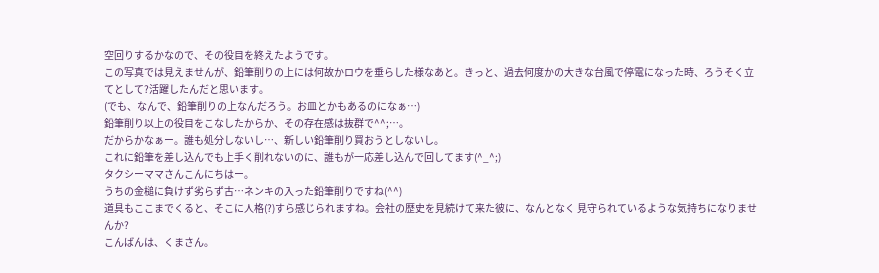空回りするかなので、その役目を終えたようです。
この写真では見えませんが、鉛筆削りの上には何故かロウを垂らした様なあと。きっと、過去何度かの大きな台風で停電になった時、ろうそく立てとして?活躍したんだと思います。
(でも、なんで、鉛筆削りの上なんだろう。お皿とかもあるのになぁ…)
鉛筆削り以上の役目をこなしたからか、その存在感は抜群で^^;…。
だからかなぁー。誰も処分しないし…、新しい鉛筆削り買おうとしないし。
これに鉛筆を差し込んでも上手く削れないのに、誰もが一応差し込んで回してます(^_^;)
タクシーママさんこんにちはー。
うちの金槌に負けず劣らず古…ネンキの入った鉛筆削りですね(^^)
道具もここまでくると、そこに人格(?)すら感じられますね。会社の歴史を見続けて来た彼に、なんとなく 見守られているような気持ちになりませんか?
こんばんは、くまさん。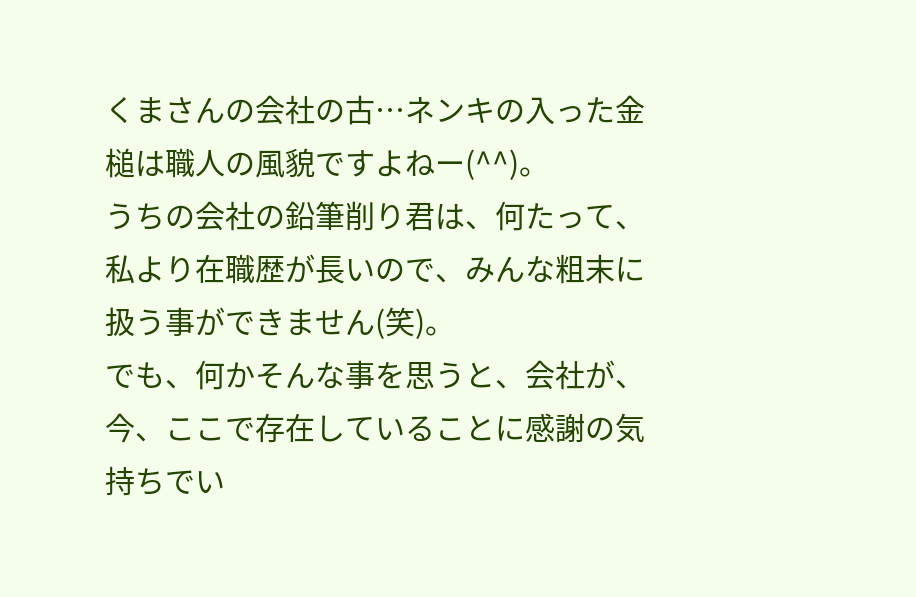くまさんの会社の古…ネンキの入った金槌は職人の風貌ですよねー(^^)。
うちの会社の鉛筆削り君は、何たって、私より在職歴が長いので、みんな粗末に扱う事ができません(笑)。
でも、何かそんな事を思うと、会社が、今、ここで存在していることに感謝の気持ちでい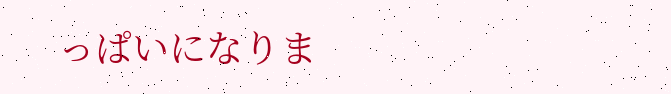っぱいになりま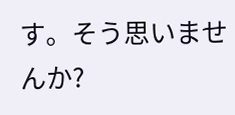す。そう思いませんか?